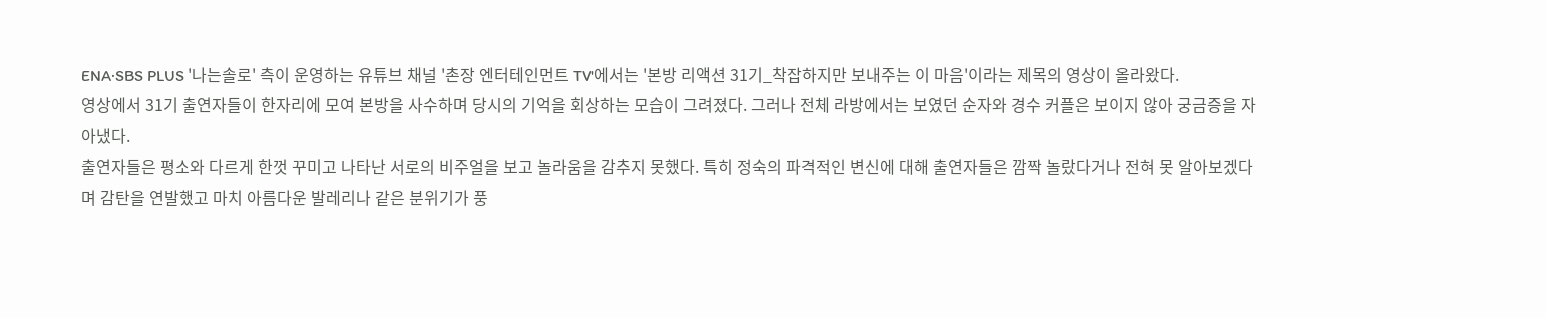ENA·SBS PLUS '나는솔로' 측이 운영하는 유튜브 채널 '촌장 엔터테인먼트 TV'에서는 '본방 리액션 31기_착잡하지만 보내주는 이 마음'이라는 제목의 영상이 올라왔다.
영상에서 31기 출연자들이 한자리에 모여 본방을 사수하며 당시의 기억을 회상하는 모습이 그려졌다. 그러나 전체 라방에서는 보였던 순자와 경수 커플은 보이지 않아 궁금증을 자아냈다.
출연자들은 평소와 다르게 한껏 꾸미고 나타난 서로의 비주얼을 보고 놀라움을 감추지 못했다. 특히 정숙의 파격적인 변신에 대해 출연자들은 깜짝 놀랐다거나 전혀 못 알아보겠다며 감탄을 연발했고 마치 아름다운 발레리나 같은 분위기가 풍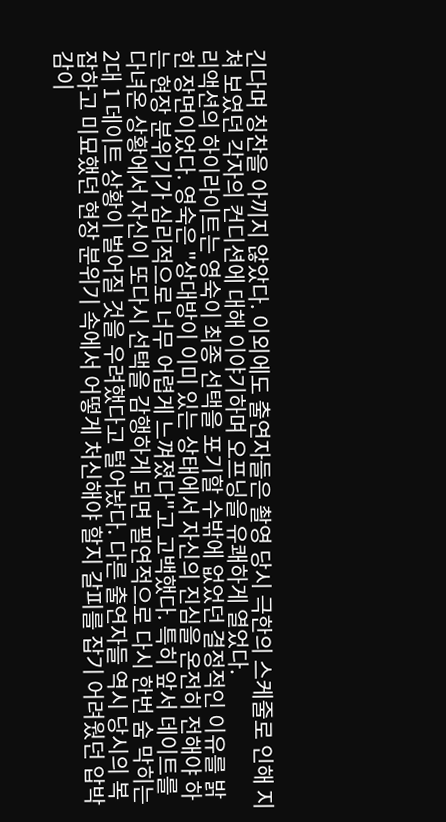긴다며 칭찬을 아끼지 않았다. 이외에도 출연자들은 촬영 당시 극한의 스케줄로 인해 지쳐 보였던 각자의 컨디션에 대해 이야기하며 오프닝을 유쾌하게 열었다.
리액션의 하이라이트는 영숙이 최종 선택을 포기할 수밖에 없었던 결정적인 이유를 밝힌 장면이었다. 영숙은 "상대방이 이미 있는 상태에서 자신의 진심을 온전히 전해야 하는 현장 분위기가 심리적으로 너무 어렵게 느껴졌다"고 고백했다. 특히 앞서 데이트를 다녀온 상황에서 자신이 또다시 선택을 감행하게 되면 필연적으로 다시 한번 숨 막히는 2대 1 데이트 상황이 벌어질 것을 우려했다고 털어놨다. 다른 출연자들 역시 당시의 복잡하고 미묘했던 현장 분위기 속에서 어떻게 처신해야 할지 갈피를 잡기 어려웠던 압박감이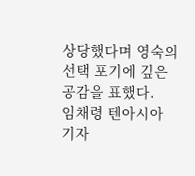상당했다며 영숙의 선택 포기에 깊은 공감을 표했다.
임채령 텐아시아 기자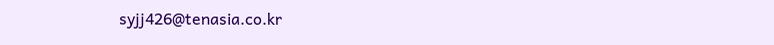syjj426@tenasia.co.kr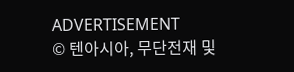ADVERTISEMENT
© 텐아시아, 무단전재 및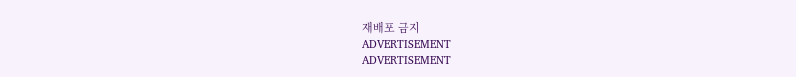재배포 금지
ADVERTISEMENT
ADVERTISEMENT